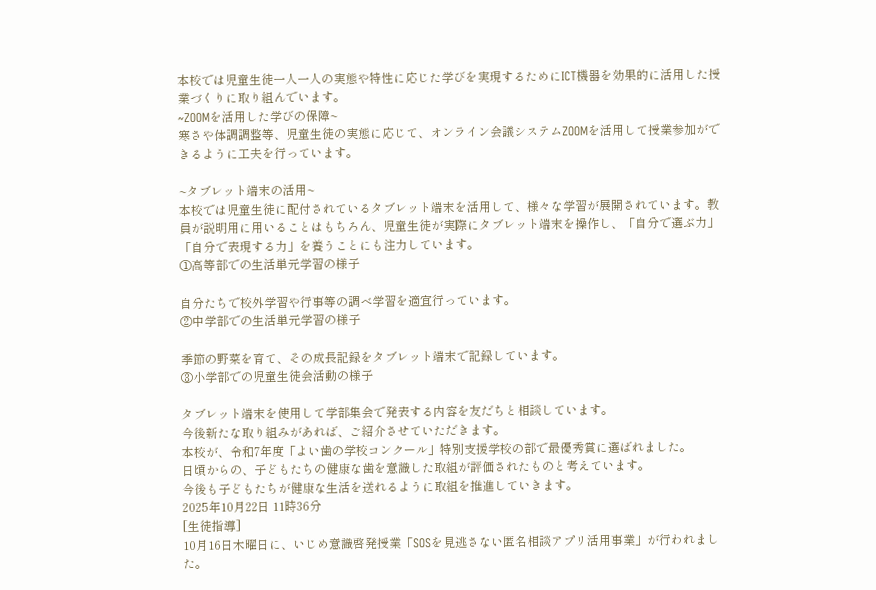本校では児童生徒一人一人の実態や特性に応じた学びを実現するためにICT機器を効果的に活用した授業づくりに取り組んでいます。
~ZOOMを活用した学びの保障~
寒さや体調調整等、児童生徒の実態に応じて、オンライン会議システムZOOMを活用して授業参加ができるように工夫を行っています。

~タブレット端末の活用~
本校では児童生徒に配付されているタブレット端末を活用して、様々な学習が展開されています。教員が説明用に用いることはもちろん、児童生徒が実際にタブレット端末を操作し、「自分で選ぶ力」「自分で表現する力」を養うことにも注力しています。
①高等部での生活単元学習の様子

自分たちで校外学習や行事等の調べ学習を適宜行っています。
②中学部での生活単元学習の様子

季節の野菜を育て、その成長記録をタブレット端末で記録しています。
③小学部での児童生徒会活動の様子

タブレット端末を使用して学部集会で発表する内容を友だちと相談しています。
今後新たな取り組みがあれば、ご紹介させていただきます。
本校が、令和7年度「よい歯の学校コンクール」特別支援学校の部で最優秀賞に選ばれました。
日頃からの、子どもたちの健康な歯を意識した取組が評価されたものと考えています。
今後も子どもたちが健康な生活を送れるように取組を推進していきます。
2025年10月22日 11時36分
[生徒指導]
10月16日木曜日に、いじめ意識啓発授業「SOSを見逃さない匿名相談アプリ活用事業」が行われました。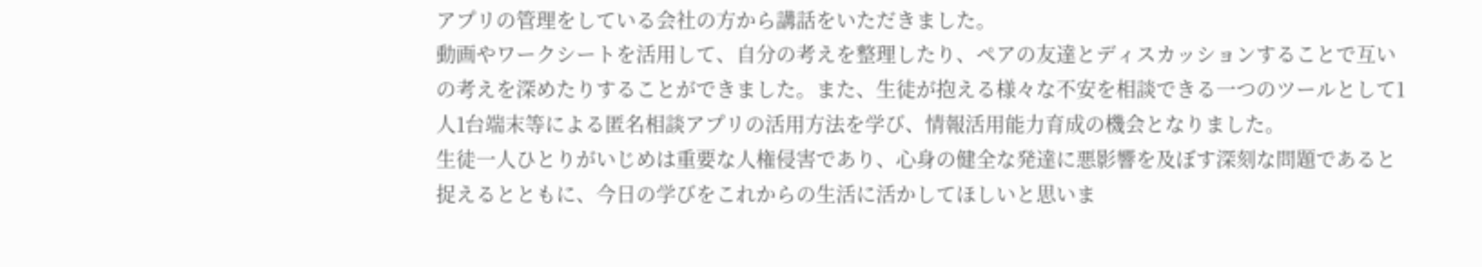アプリの管理をしている会社の方から講話をいただきました。
動画やワークシートを活用して、自分の考えを整理したり、ペアの友達とディスカッションすることで互いの考えを深めたりすることができました。また、生徒が抱える様々な不安を相談できる一つのツールとして1人1台端末等による匿名相談アプリの活用方法を学び、情報活用能力育成の機会となりました。
生徒一人ひとりがいじめは重要な人権侵害であり、心身の健全な発達に悪影響を及ぼす深刻な問題であると捉えるとともに、今日の学びをこれからの生活に活かしてほしいと思いま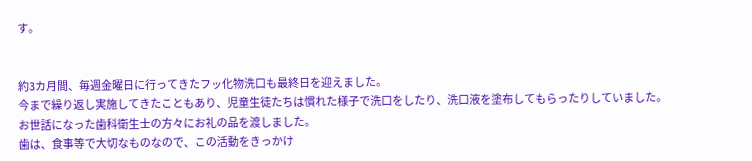す。


約3カ月間、毎週金曜日に行ってきたフッ化物洗口も最終日を迎えました。
今まで繰り返し実施してきたこともあり、児童生徒たちは慣れた様子で洗口をしたり、洗口液を塗布してもらったりしていました。
お世話になった歯科衛生士の方々にお礼の品を渡しました。
歯は、食事等で大切なものなので、この活動をきっかけ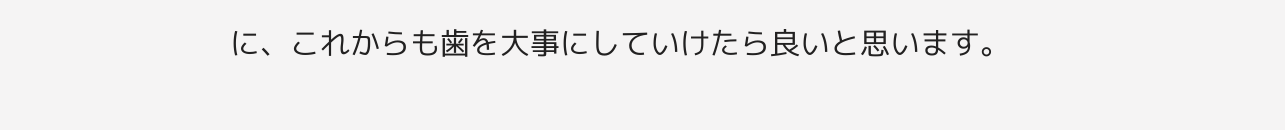に、これからも歯を大事にしていけたら良いと思います。